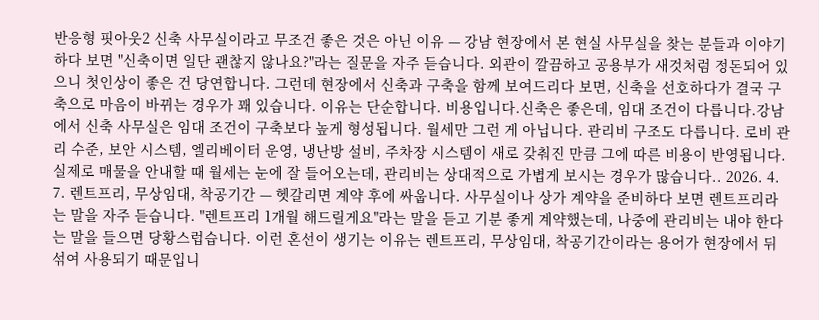반응형 핏아웃2 신축 사무실이라고 무조건 좋은 것은 아닌 이유 — 강남 현장에서 본 현실 사무실을 찾는 분들과 이야기하다 보면 "신축이면 일단 괜찮지 않나요?"라는 질문을 자주 듣습니다. 외관이 깔끔하고 공용부가 새것처럼 정돈되어 있으니 첫인상이 좋은 건 당연합니다. 그런데 현장에서 신축과 구축을 함께 보여드리다 보면, 신축을 선호하다가 결국 구축으로 마음이 바뀌는 경우가 꽤 있습니다. 이유는 단순합니다. 비용입니다.신축은 좋은데, 임대 조건이 다릅니다.강남에서 신축 사무실은 임대 조건이 구축보다 높게 형성됩니다. 월세만 그런 게 아닙니다. 관리비 구조도 다릅니다. 로비 관리 수준, 보안 시스템, 엘리베이터 운영, 냉난방 설비, 주차장 시스템이 새로 갖춰진 만큼 그에 따른 비용이 반영됩니다.실제로 매물을 안내할 때 월세는 눈에 잘 들어오는데, 관리비는 상대적으로 가볍게 보시는 경우가 많습니다.. 2026. 4. 7. 렌트프리, 무상임대, 착공기간 — 헷갈리면 계약 후에 싸웁니다. 사무실이나 상가 계약을 준비하다 보면 렌트프리라는 말을 자주 듣습니다. "렌트프리 1개월 해드릴게요"라는 말을 듣고 기분 좋게 계약했는데, 나중에 관리비는 내야 한다는 말을 들으면 당황스럽습니다. 이런 혼선이 생기는 이유는 렌트프리, 무상임대, 착공기간이라는 용어가 현장에서 뒤섞여 사용되기 때문입니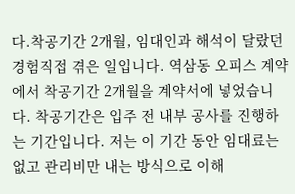다.착공기간 2개월, 임대인과 해석이 달랐던 경험직접 겪은 일입니다. 역삼동 오피스 계약에서 착공기간 2개월을 계약서에 넣었습니다. 착공기간은 입주 전 내부 공사를 진행하는 기간입니다. 저는 이 기간 동안 임대료는 없고 관리비만 내는 방식으로 이해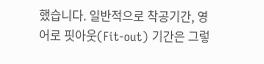했습니다. 일반적으로 착공기간, 영어로 핏아웃(Fit-out) 기간은 그렇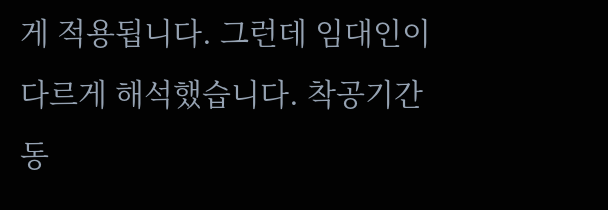게 적용됩니다. 그런데 임대인이 다르게 해석했습니다. 착공기간 동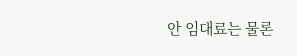안 임대료는 물론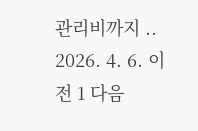관리비까지 .. 2026. 4. 6. 이전 1 다음